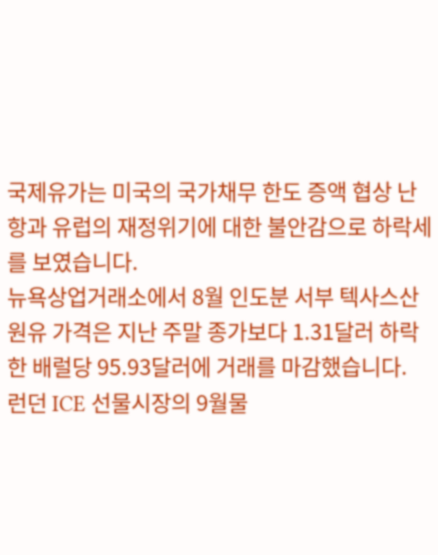국제유가는 미국의 국가채무 한도 증액 협상 난항과 유럽의 재정위기에 대한 불안감으로 하락세를 보였습니다.
뉴욕상업거래소에서 8월 인도분 서부 텍사스산 원유 가격은 지난 주말 종가보다 1.31달러 하락한 배럴당 95.93달러에 거래를 마감했습니다.
런던 ICE 선물시장의 9월물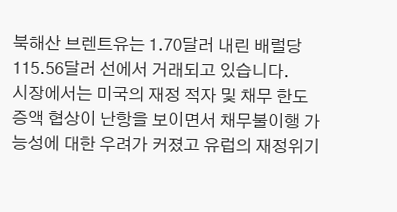북해산 브렌트유는 1.70달러 내린 배럴당 115.56달러 선에서 거래되고 있습니다.
시장에서는 미국의 재정 적자 및 채무 한도 증액 협상이 난항을 보이면서 채무불이행 가능성에 대한 우려가 커졌고 유럽의 재정위기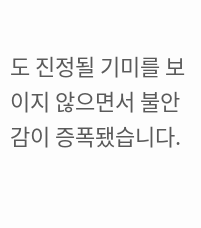도 진정될 기미를 보이지 않으면서 불안감이 증폭됐습니다.